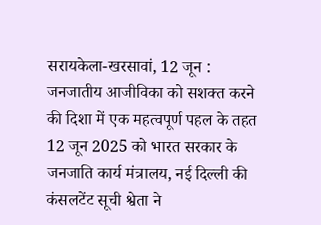सरायकेला-खरसावां, 12 जून : जनजातीय आजीविका को सशक्त करने की दिशा में एक महत्वपूर्ण पहल के तहत 12 जून 2025 को भारत सरकार के जनजाति कार्य मंत्रालय, नई दिल्ली की कंसलटेंट सूची श्वेता ने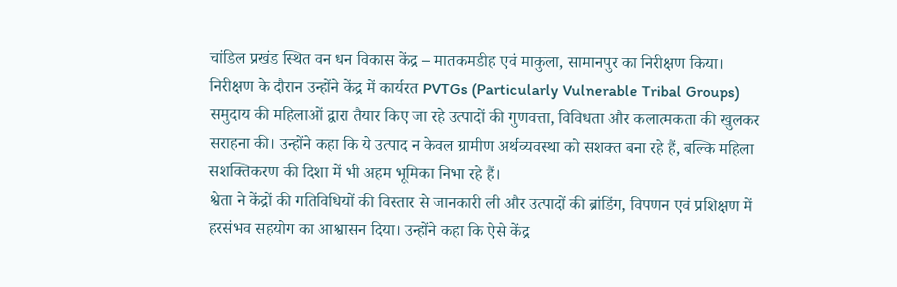चांडिल प्रखंड स्थित वन धन विकास केंद्र – मातकमडीह एवं माकुला, सामानपुर का निरीक्षण किया।
निरीक्षण के दौरान उन्होंने केंद्र में कार्यरत PVTGs (Particularly Vulnerable Tribal Groups) समुदाय की महिलाओं द्वारा तैयार किए जा रहे उत्पादों की गुणवत्ता, विविधता और कलात्मकता की खुलकर सराहना की। उन्होंने कहा कि ये उत्पाद न केवल ग्रामीण अर्थव्यवस्था को सशक्त बना रहे हैं, बल्कि महिला सशक्तिकरण की दिशा में भी अहम भूमिका निभा रहे हैं।
श्वेता ने केंद्रों की गतिविधियों की विस्तार से जानकारी ली और उत्पादों की ब्रांडिंग, विपणन एवं प्रशिक्षण में हरसंभव सहयोग का आश्वासन दिया। उन्होंने कहा कि ऐसे केंद्र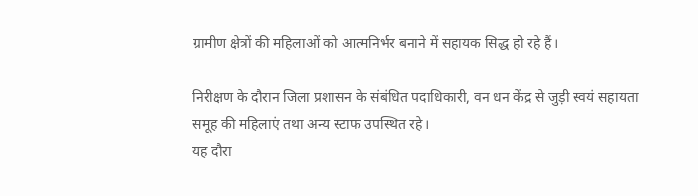ग्रामीण क्षेत्रों की महिलाओं को आत्मनिर्भर बनाने में सहायक सिद्ध हो रहे हैं।

निरीक्षण के दौरान जिला प्रशासन के संबंधित पदाधिकारी, वन धन केंद्र से जुड़ी स्वयं सहायता समूह की महिलाएं तथा अन्य स्टाफ उपस्थित रहे।
यह दौरा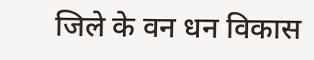जिले के वन धन विकास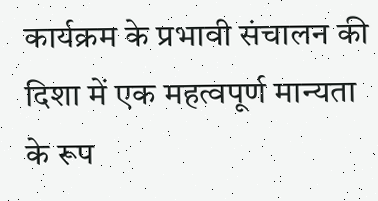कार्यक्रम के प्रभावी संचालन की दिशा में एक महत्वपूर्ण मान्यता के रूप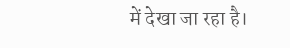में देखा जा रहा है।